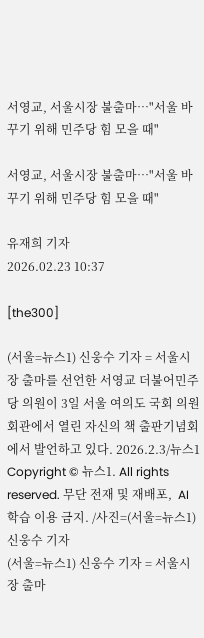서영교, 서울시장 불출마…"서울 바꾸기 위해 민주당 힘 모을 때"

서영교, 서울시장 불출마…"서울 바꾸기 위해 민주당 힘 모을 때"

유재희 기자
2026.02.23 10:37

[the300]

(서울=뉴스1) 신웅수 기자 = 서울시장 출마를 선언한 서영교 더불어민주당 의원이 3일 서울 여의도 국회 의원회관에서 열린 자신의 책 출판기념회에서 발언하고 있다. 2026.2.3/뉴스1  Copyright © 뉴스1. All rights reserved. 무단 전재 및 재배포,  AI학습 이용 금지. /사진=(서울=뉴스1) 신웅수 기자
(서울=뉴스1) 신웅수 기자 = 서울시장 출마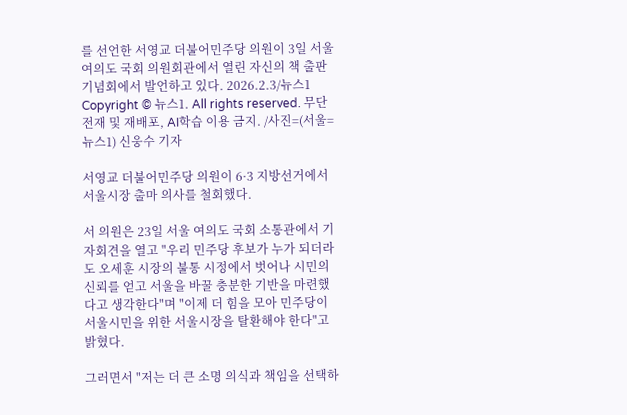를 선언한 서영교 더불어민주당 의원이 3일 서울 여의도 국회 의원회관에서 열린 자신의 책 출판기념회에서 발언하고 있다. 2026.2.3/뉴스1 Copyright © 뉴스1. All rights reserved. 무단 전재 및 재배포, AI학습 이용 금지. /사진=(서울=뉴스1) 신웅수 기자

서영교 더불어민주당 의원이 6·3 지방선거에서 서울시장 출마 의사를 철회했다.

서 의원은 23일 서울 여의도 국회 소통관에서 기자회견을 열고 "우리 민주당 후보가 누가 되더라도 오세훈 시장의 불통 시정에서 벗어나 시민의 신뢰를 얻고 서울을 바꿀 충분한 기반을 마련했다고 생각한다"며 "이제 더 힘을 모아 민주당이 서울시민을 위한 서울시장을 탈환해야 한다"고 밝혔다.

그러면서 "저는 더 큰 소명 의식과 책임을 선택하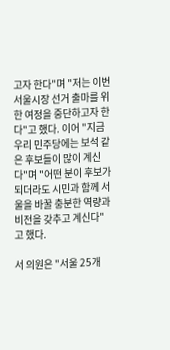고자 한다"며 "저는 이번 서울시장 선거 출마를 위한 여정을 중단하고자 한다"고 했다. 이어 "지금 우리 민주당에는 보석 같은 후보들이 많이 계신다"며 "어떤 분이 후보가 되더라도 시민과 함께 서울을 바꿀 충분한 역량과 비전을 갖추고 계신다"고 했다.

서 의원은 "서울 25개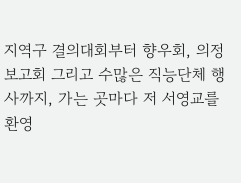지역구 결의대회부터 향우회, 의정보고회 그리고 수많은 직능단체 행사까지, 가는 곳마다 저 서영교를 환영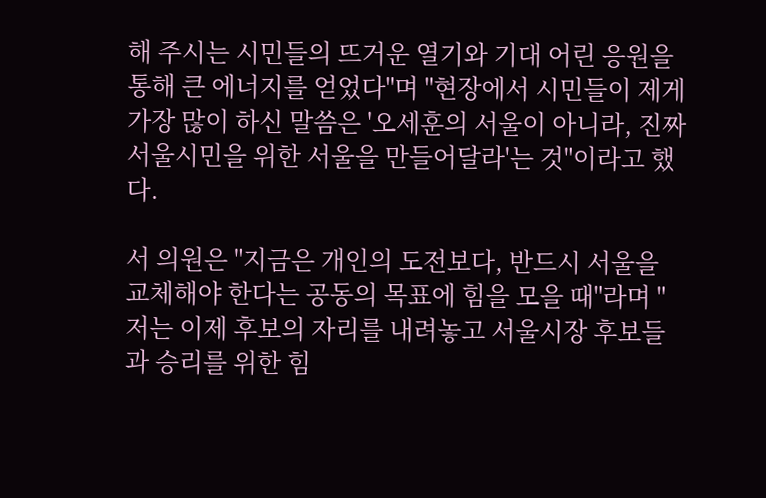해 주시는 시민들의 뜨거운 열기와 기대 어린 응원을 통해 큰 에너지를 얻었다"며 "현장에서 시민들이 제게 가장 많이 하신 말씀은 '오세훈의 서울이 아니라, 진짜 서울시민을 위한 서울을 만들어달라'는 것"이라고 했다.

서 의원은 "지금은 개인의 도전보다, 반드시 서울을 교체해야 한다는 공동의 목표에 힘을 모을 때"라며 "저는 이제 후보의 자리를 내려놓고 서울시장 후보들과 승리를 위한 힘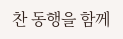찬 동행을 함께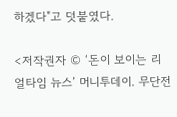하겠다"고 덧붙였다.

<저작권자 © ‘돈이 보이는 리얼타임 뉴스’ 머니투데이. 무단전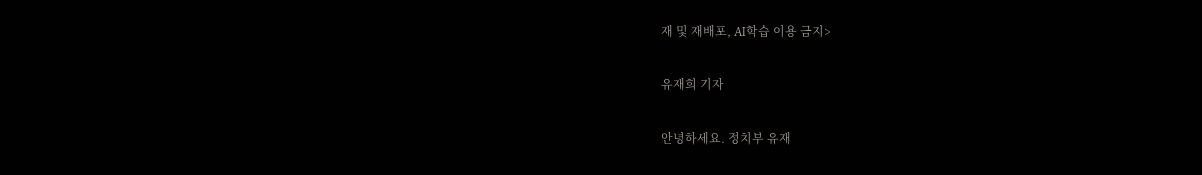재 및 재배포, AI학습 이용 금지>

유재희 기자

안녕하세요. 정치부 유재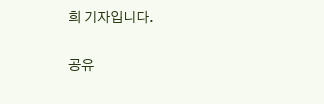희 기자입니다.

공유